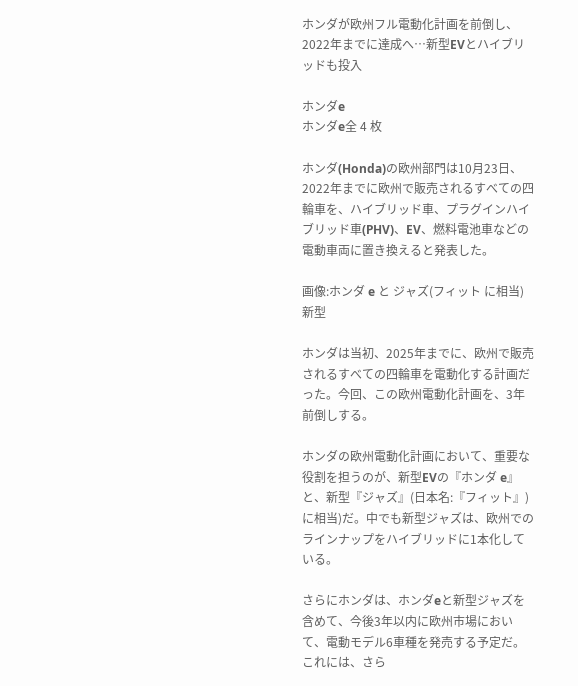ホンダが欧州フル電動化計画を前倒し、2022年までに達成へ…新型EVとハイブリッドも投入

ホンダe
ホンダe全 4 枚

ホンダ(Honda)の欧州部門は10月23日、2022年までに欧州で販売されるすべての四輪車を、ハイブリッド車、プラグインハイブリッド車(PHV)、EV、燃料電池車などの電動車両に置き換えると発表した。

画像:ホンダ e と ジャズ(フィット に相当) 新型

ホンダは当初、2025年までに、欧州で販売されるすべての四輪車を電動化する計画だった。今回、この欧州電動化計画を、3年前倒しする。

ホンダの欧州電動化計画において、重要な役割を担うのが、新型EVの『ホンダ e』と、新型『ジャズ』(日本名:『フィット』)に相当)だ。中でも新型ジャズは、欧州でのラインナップをハイブリッドに1本化している。

さらにホンダは、ホンダeと新型ジャズを含めて、今後3年以内に欧州市場において、電動モデル6車種を発売する予定だ。これには、さら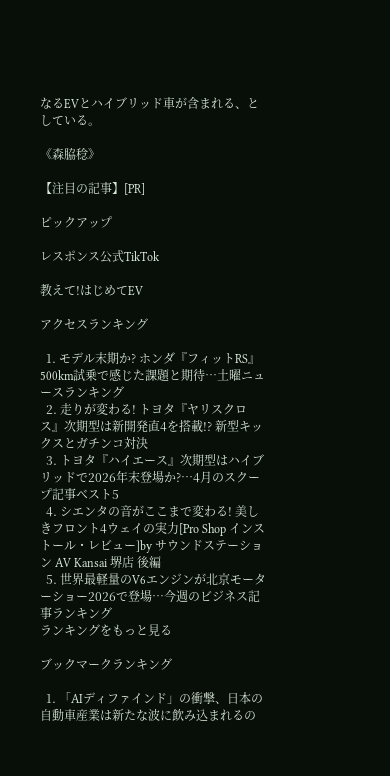なるEVとハイブリッド車が含まれる、としている。

《森脇稔》

【注目の記事】[PR]

ピックアップ

レスポンス公式TikTok

教えて!はじめてEV

アクセスランキング

  1. モデル末期か? ホンダ『フィットRS』500km試乗で感じた課題と期待…土曜ニュースランキング
  2. 走りが変わる! トヨタ『ヤリスクロス』次期型は新開発直4を搭載!? 新型キックスとガチンコ対決
  3. トヨタ『ハイエース』次期型はハイブリッドで2026年末登場か?…4月のスクープ記事ベスト5
  4. シエンタの音がここまで変わる! 美しきフロント4ウェイの実力[Pro Shop インストール・レビュー]by サウンドステーション AV Kansai 堺店 後編
  5. 世界最軽量のV6エンジンが北京モーターショー2026で登場…今週のビジネス記事ランキング
ランキングをもっと見る

ブックマークランキング

  1. 「AIディファインド」の衝撃、日本の自動車産業は新たな波に飲み込まれるの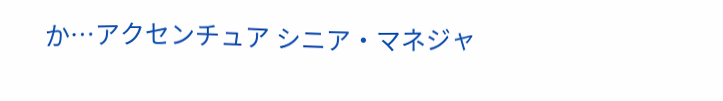か…アクセンチュア シニア・マネジャ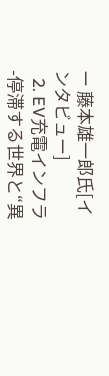ー 藤本雄一郎氏[インタビュー]
  2. EV充電インフラ-停滞する世界と“異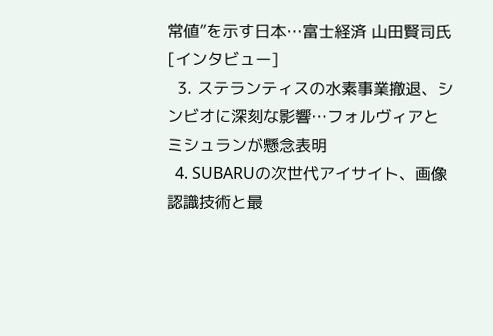常値”を示す日本…富士経済 山田賢司氏[インタビュー]
  3. ステランティスの水素事業撤退、シンビオに深刻な影響…フォルヴィアとミシュランが懸念表明
  4. SUBARUの次世代アイサイト、画像認識技術と最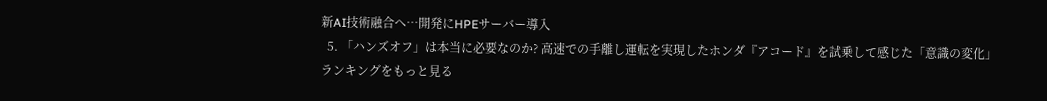新AI技術融合へ…開発にHPEサーバー導入
  5. 「ハンズオフ」は本当に必要なのか? 高速での手離し運転を実現したホンダ『アコード』を試乗して感じた「意識の変化」
ランキングをもっと見る